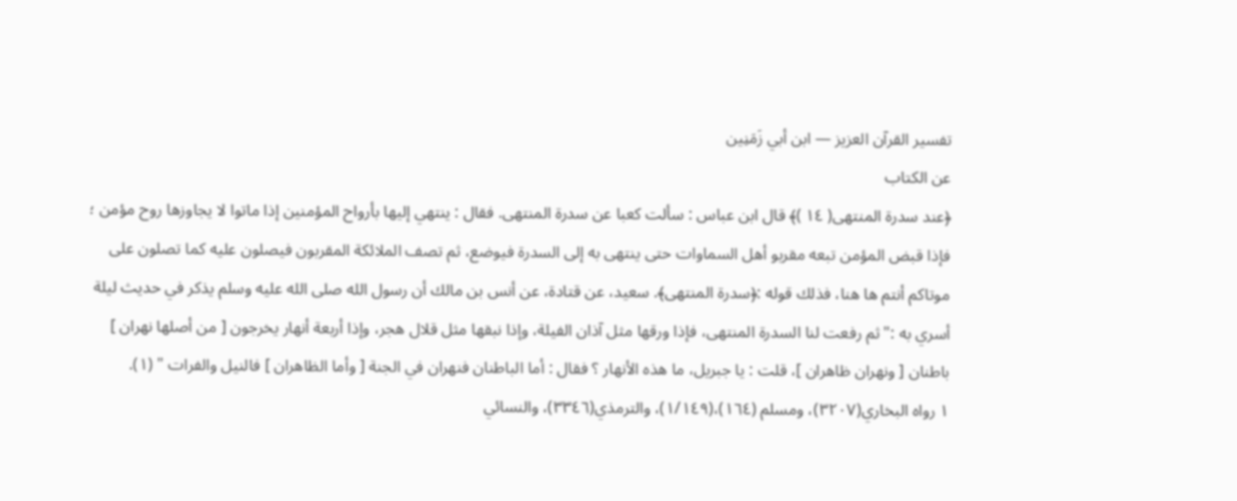تفسير القرآن العزيز — ابن أبي زَمَنِين
عن الكتاب
﴿عند سدرة المنتهى( ١٤ )﴾ قال ابن عباس : سألت كعبا عن سدرة المنتهى. فقال : ينتهي إليها بأرواح المؤمنين إذا ماتوا لا يجاوزها روح مؤمن ؛ فإذا قبض المؤمن تبعه مقربو أهل السماوات حتى ينتهى به إلى السدرة فيوضع، ثم تصف الملائكة المقربون فيصلون عليه كما تصلون على موتاكم أنتم ها هنا، فذلك قوله :﴿سدرة المنتهى﴾. سعيد، عن قتادة، عن أنس بن مالك أن رسول الله صلى الله عليه وسلم يذكر في حديث ليلة أسري به :" ثم رفعت لنا السدرة المنتهى، فإذا ورقها مثل آذان الفيلة، وإذا نبقها مثل قلال هجر، وإذا أربعة أنهار يخرجون [ من أصلها نهران ] باطنان [ ونهران ظاهران ]، قلت : يا جبريل، ما هذه الأنهار ؟ فقال : أما الباطنان فنهران في الجنة [ وأما الظاهران ] فالنيل والفرات " (١).
١ رواه البخاري(٣٢٠٧)، ومسلم (١٦٤)،(١/١٤٩)، والترمذي(٣٣٤٦)، والنسائي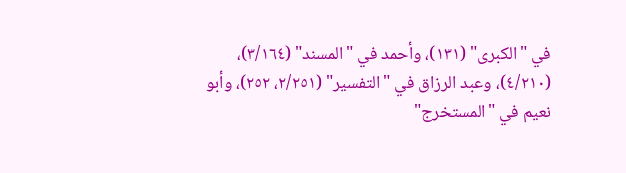في "الكبرى" (١٣١)، وأحمد في "المسند" (٣/١٦٤)، (٤/٢١٠)، وعبد الرزاق في "التفسير" (٢/٢٥١، ٢٥٢)، وأبو نعيم في "المستخرج"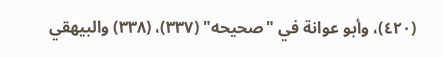(٤٢٠)، وأبو عوانة في "صحيحه" (٣٣٧)، (٣٣٨) والبيهقي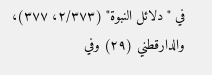في "دلائل النبوة" (٢/٣٧٣، ٣٧٧)، والدارقطني (٢٩) وفي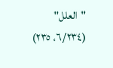"العلل" (٦/٢٣٤، ٢٣٥)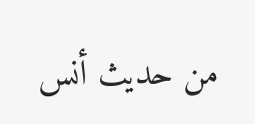من حديث أنس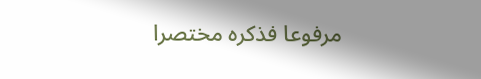مرفوعا فذكره مختصرا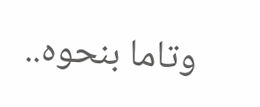وتاما بنحوه..